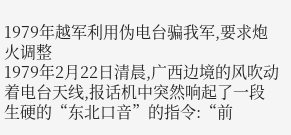1979年越军利用伪电台骗我军,要求炮火调整
1979年2月22日清晨,广西边境的风吹动着电台天线,报话机中突然响起了一段生硬的“东北口音”的指令:“前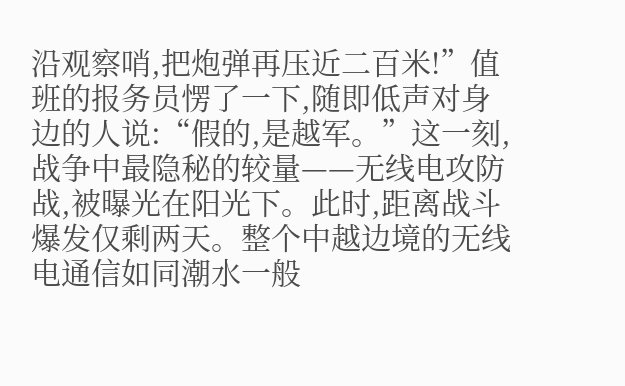沿观察哨,把炮弹再压近二百米!”值班的报务员愣了一下,随即低声对身边的人说:“假的,是越军。”这一刻,战争中最隐秘的较量——无线电攻防战,被曝光在阳光下。此时,距离战斗爆发仅剩两天。整个中越边境的无线电通信如同潮水一般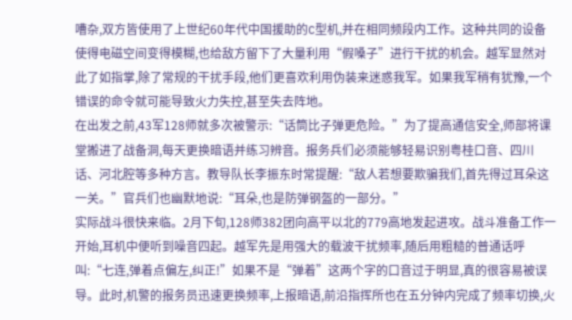嘈杂,双方皆使用了上世纪60年代中国援助的C型机,并在相同频段内工作。这种共同的设备使得电磁空间变得模糊,也给敌方留下了大量利用“假嗓子”进行干扰的机会。越军显然对此了如指掌,除了常规的干扰手段,他们更喜欢利用伪装来迷惑我军。如果我军稍有犹豫,一个错误的命令就可能导致火力失控,甚至失去阵地。
在出发之前,43军128师就多次被警示:“话筒比子弹更危险。”为了提高通信安全,师部将课堂搬进了战备洞,每天更换暗语并练习辨音。报务兵们必须能够轻易识别粤桂口音、四川话、河北腔等多种方言。教导队长李振东时常提醒:“敌人若想要欺骗我们,首先得过耳朵这一关。”官兵们也幽默地说:“耳朵,也是防弹钢盔的一部分。”
实际战斗很快来临。2月下旬,128师382团向高平以北的779高地发起进攻。战斗准备工作一开始,耳机中便听到噪音四起。越军先是用强大的载波干扰频率,随后用粗糙的普通话呼叫:“七连,弹着点偏左,纠正!”如果不是“弹着”这两个字的口音过于明显,真的很容易被误导。此时,机警的报务员迅速更换频率,上报暗语,前沿指挥所也在五分钟内完成了频率切换,火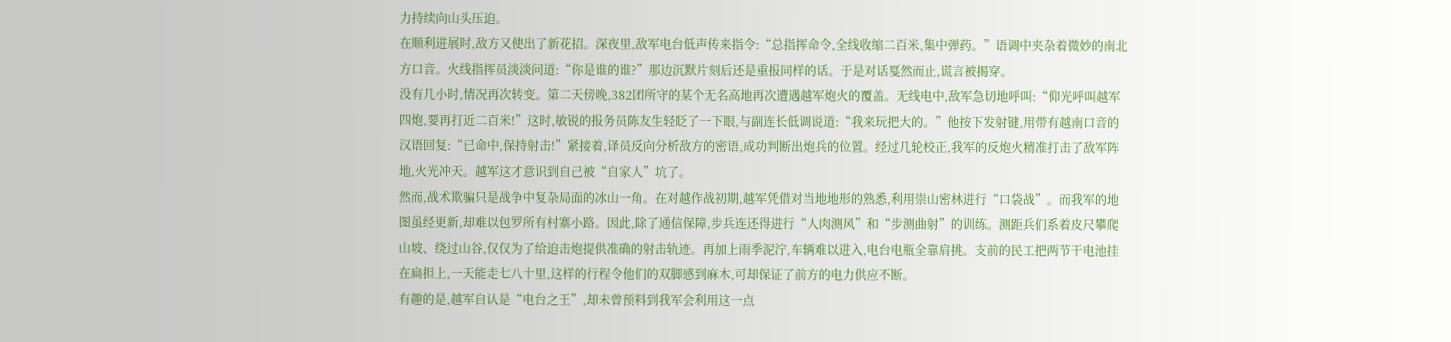力持续向山头压迫。
在顺利进展时,敌方又使出了新花招。深夜里,敌军电台低声传来指令:“总指挥命令,全线收缩二百米,集中弹药。”语调中夹杂着微妙的南北方口音。火线指挥员淡淡问道:“你是谁的谁?”那边沉默片刻后还是重报同样的话。于是对话戛然而止,谎言被揭穿。
没有几小时,情况再次转变。第二天傍晚,382团所守的某个无名高地再次遭遇越军炮火的覆盖。无线电中,敌军急切地呼叫:“仰光呼叫越军四炮,要再打近二百米!”这时,敏锐的报务员陈友生轻眨了一下眼,与副连长低调说道:“我来玩把大的。”他按下发射键,用带有越南口音的汉语回复:“已命中,保持射击!”紧接着,译员反向分析敌方的密语,成功判断出炮兵的位置。经过几轮校正,我军的反炮火精准打击了敌军阵地,火光冲天。越军这才意识到自己被“自家人”坑了。
然而,战术欺骗只是战争中复杂局面的冰山一角。在对越作战初期,越军凭借对当地地形的熟悉,利用崇山密林进行“口袋战”。而我军的地图虽经更新,却难以包罗所有村寨小路。因此,除了通信保障,步兵连还得进行“人肉测风”和“步测曲射”的训练。测距兵们系着皮尺攀爬山坡、绕过山谷,仅仅为了给迫击炮提供准确的射击轨迹。再加上雨季泥泞,车辆难以进入,电台电瓶全靠肩挑。支前的民工把两节干电池挂在扁担上,一天能走七八十里,这样的行程令他们的双脚感到麻木,可却保证了前方的电力供应不断。
有趣的是,越军自认是“电台之王”,却未曾预料到我军会利用这一点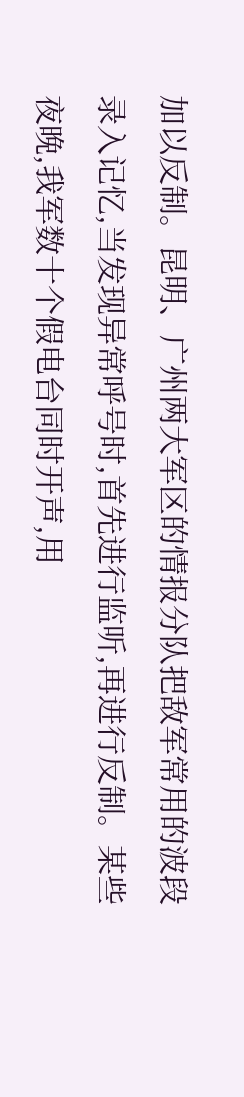加以反制。昆明、广州两大军区的情报分队把敌军常用的波段录入记忆,当发现异常呼号时,首先进行监听,再进行反制。某些夜晚,我军数十个假电台同时开声,用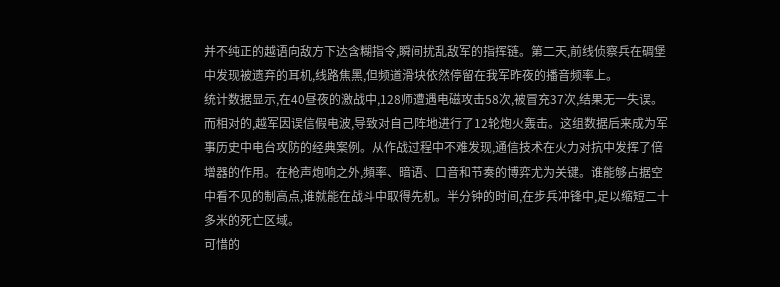并不纯正的越语向敌方下达含糊指令,瞬间扰乱敌军的指挥链。第二天,前线侦察兵在碉堡中发现被遗弃的耳机,线路焦黑,但频道滑块依然停留在我军昨夜的播音频率上。
统计数据显示,在40昼夜的激战中,128师遭遇电磁攻击58次,被冒充37次,结果无一失误。而相对的,越军因误信假电波,导致对自己阵地进行了12轮炮火轰击。这组数据后来成为军事历史中电台攻防的经典案例。从作战过程中不难发现,通信技术在火力对抗中发挥了倍增器的作用。在枪声炮响之外,頻率、暗语、口音和节奏的博弈尤为关键。谁能够占据空中看不见的制高点,谁就能在战斗中取得先机。半分钟的时间,在步兵冲锋中,足以缩短二十多米的死亡区域。
可惜的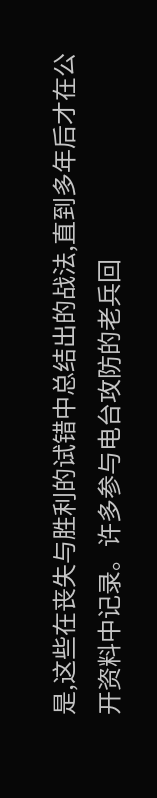是,这些在丧失与胜利的试错中总结出的战法,直到多年后才在公开资料中记录。许多参与电台攻防的老兵回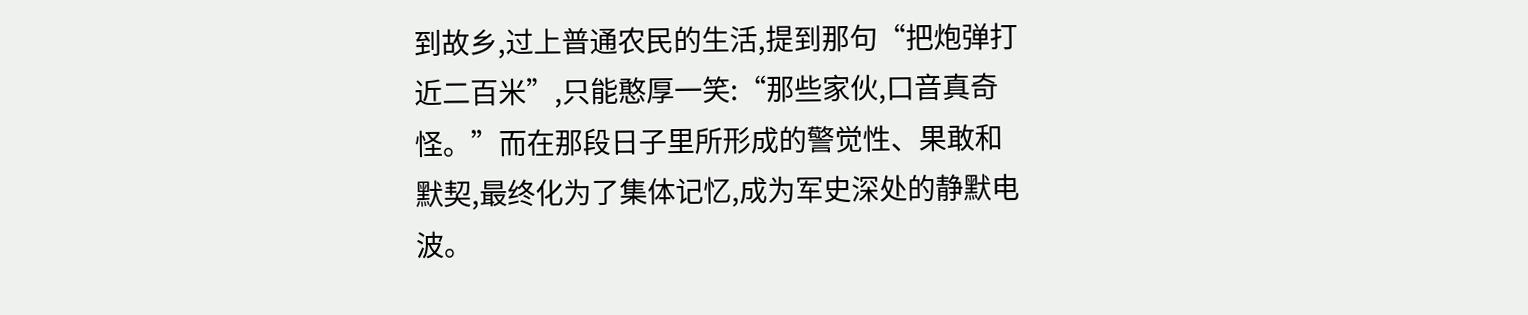到故乡,过上普通农民的生活,提到那句“把炮弹打近二百米”,只能憨厚一笑:“那些家伙,口音真奇怪。”而在那段日子里所形成的警觉性、果敢和默契,最终化为了集体记忆,成为军史深处的静默电波。